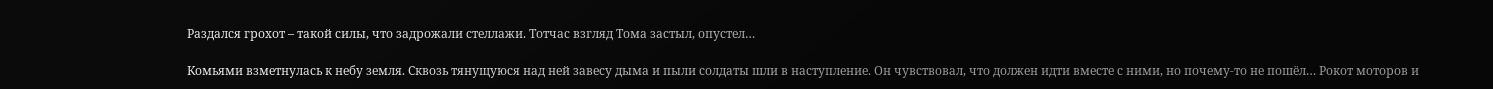Раздался грохот – такой силы, что задрожали стеллажи. Тотчас взгляд Тома застыл, опустел…

Комьями взметнулась к небу земля. Сквозь тянущуюся над ней завесу дыма и пыли солдаты шли в наступление. Он чувствовал, что должен идти вместе с ними, но почему-то не пошёл… Рокот моторов и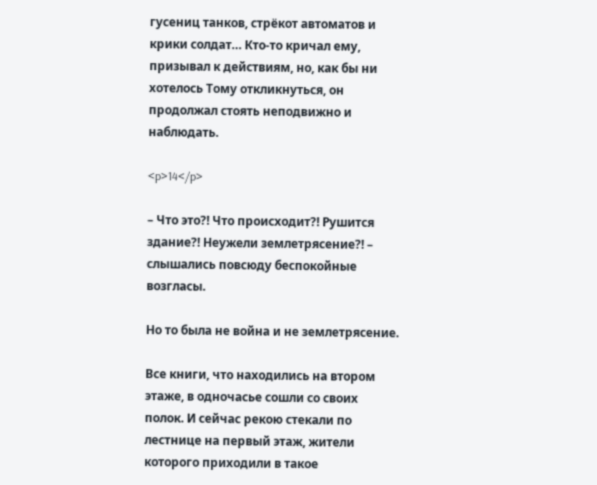гусениц танков, стрёкот автоматов и крики солдат… Кто-то кричал ему, призывал к действиям, но, как бы ни хотелось Тому откликнуться, он продолжал стоять неподвижно и наблюдать.

<p>14</p>

– Что это?! Что происходит?! Рушится здание?! Неужели землетрясение?! – слышались повсюду беспокойные возгласы.

Но то была не война и не землетрясение.

Все книги, что находились на втором этаже, в одночасье сошли со своих полок. И сейчас рекою стекали по лестнице на первый этаж, жители которого приходили в такое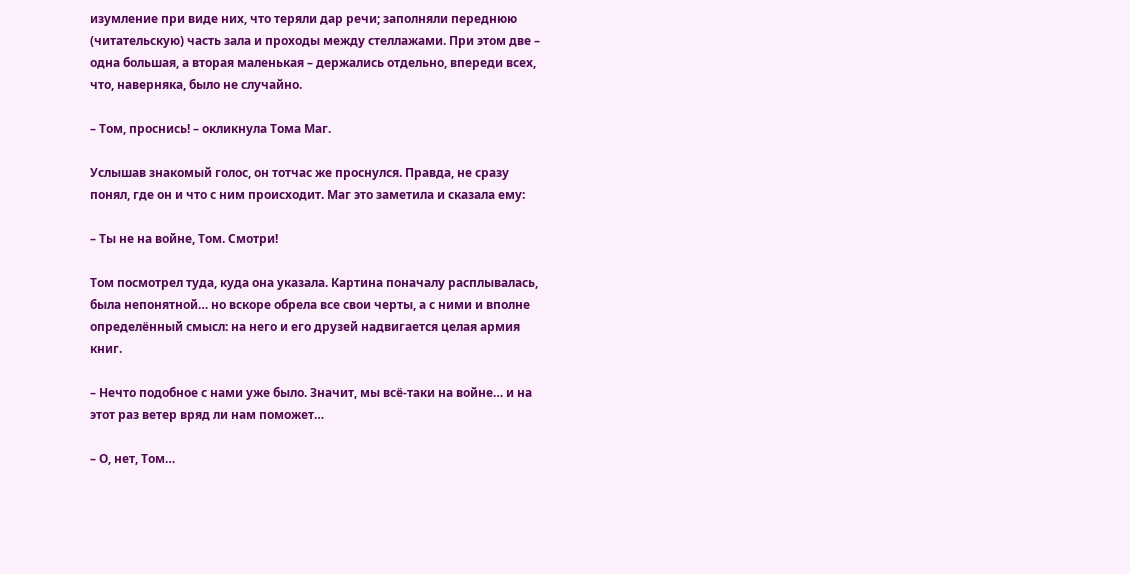изумление при виде них, что теряли дар речи; заполняли переднюю (читательскую) часть зала и проходы между стеллажами. При этом две – одна большая, а вторая маленькая – держались отдельно, впереди всех, что, наверняка, было не случайно.

– Том, проснись! – окликнула Тома Маг.

Услышав знакомый голос, он тотчас же проснулся. Правда, не сразу понял, где он и что с ним происходит. Маг это заметила и сказала ему:

– Ты не на войне, Том. Смотри!

Том посмотрел туда, куда она указала. Картина поначалу расплывалась, была непонятной… но вскоре обрела все свои черты, а с ними и вполне определённый смысл: на него и его друзей надвигается целая армия книг.

– Нечто подобное с нами уже было. Значит, мы всё-таки на войне… и на этот раз ветер вряд ли нам поможет…

– О, нет, Том…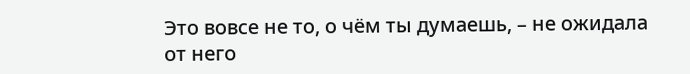Это вовсе не то, о чём ты думаешь, – не ожидала от него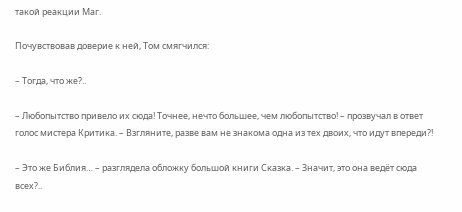такой реакции Маг.

Почувствовав доверие к ней, Том смягчился:

– Тогда, что же?..

– Любопытство привело их сюда! Точнее, нечто большее, чем любопытство! – прозвучал в ответ голос мистера Критика. – Взгляните, разве вам не знакома одна из тех двоих, что идут впереди?!

– Это же Библия… – разглядела обложку большой книги Сказка. – Значит, это она ведёт сюда всех?..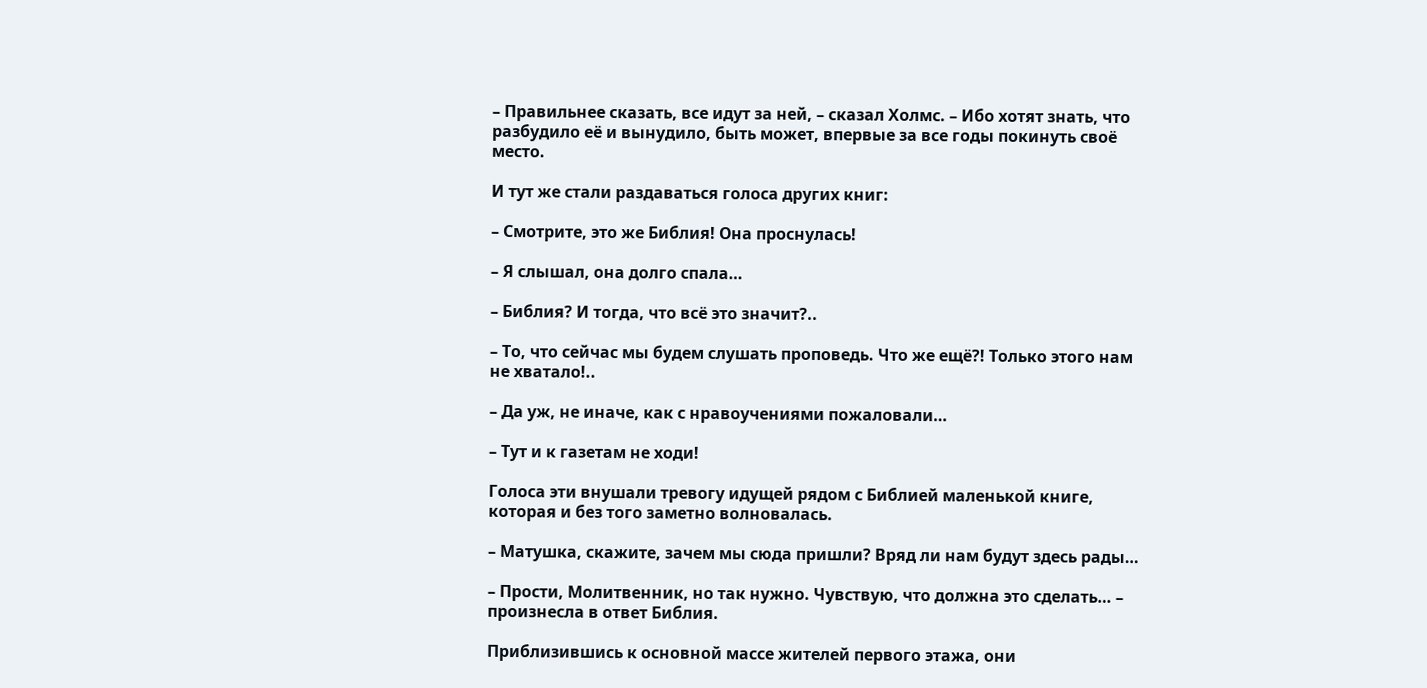– Правильнее сказать, все идут за ней, – сказал Холмс. – Ибо хотят знать, что разбудило её и вынудило, быть может, впервые за все годы покинуть своё место.

И тут же стали раздаваться голоса других книг:

– Смотрите, это же Библия! Она проснулась!

– Я слышал, она долго спала…

– Библия? И тогда, что всё это значит?..

– То, что сейчас мы будем слушать проповедь. Что же ещё?! Только этого нам не хватало!..

– Да уж, не иначе, как с нравоучениями пожаловали…

– Тут и к газетам не ходи!

Голоса эти внушали тревогу идущей рядом с Библией маленькой книге, которая и без того заметно волновалась.

– Матушка, скажите, зачем мы сюда пришли? Вряд ли нам будут здесь рады…

– Прости, Молитвенник, но так нужно. Чувствую, что должна это сделать… – произнесла в ответ Библия.

Приблизившись к основной массе жителей первого этажа, они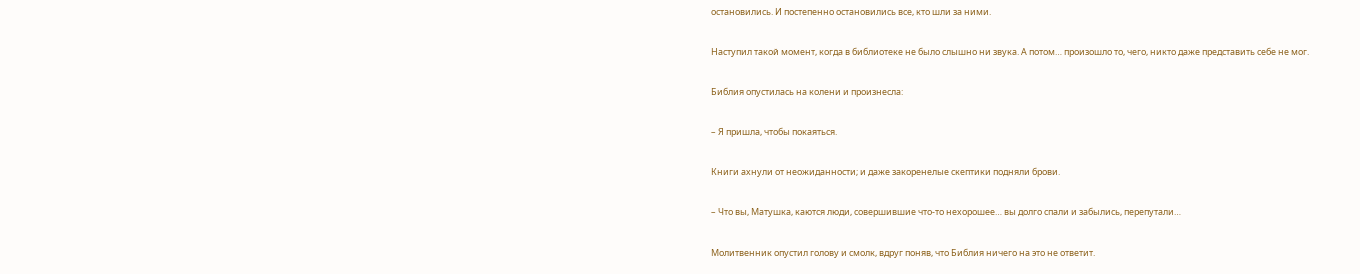остановились. И постепенно остановились все, кто шли за ними.

Наступил такой момент, когда в библиотеке не было слышно ни звука. А потом… произошло то, чего, никто даже представить себе не мог.

Библия опустилась на колени и произнесла:

– Я пришла, чтобы покаяться.

Книги ахнули от неожиданности; и даже закоренелые скептики подняли брови.

– Что вы, Матушка, каются люди, совершившие что-то нехорошее… вы долго спали и забылись, перепутали…

Молитвенник опустил голову и смолк, вдруг поняв, что Библия ничего на это не ответит.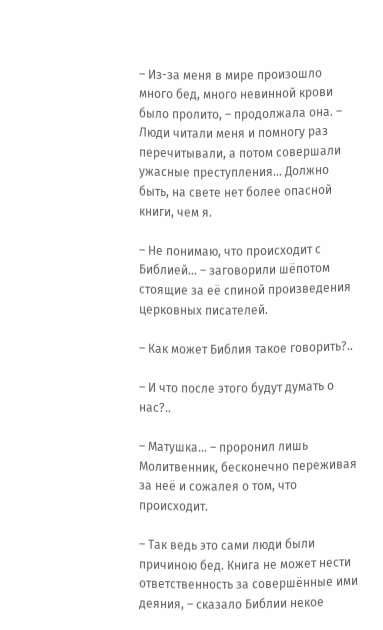– Из-за меня в мире произошло много бед, много невинной крови было пролито, – продолжала она. – Люди читали меня и помногу раз перечитывали, а потом совершали ужасные преступления… Должно быть, на свете нет более опасной книги, чем я.

– Не понимаю, что происходит с Библией… – заговорили шёпотом стоящие за её спиной произведения церковных писателей.

– Как может Библия такое говорить?..

– И что после этого будут думать о нас?..

– Матушка… – проронил лишь Молитвенник, бесконечно переживая за неё и сожалея о том, что происходит.

– Так ведь это сами люди были причиною бед. Книга не может нести ответственность за совершённые ими деяния, – сказало Библии некое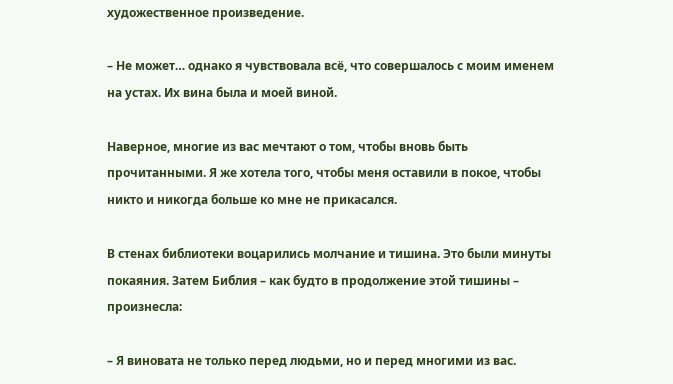художественное произведение.

– Не может… однако я чувствовала всё, что совершалось с моим именем на устах. Их вина была и моей виной.

Наверное, многие из вас мечтают о том, чтобы вновь быть прочитанными. Я же хотела того, чтобы меня оставили в покое, чтобы никто и никогда больше ко мне не прикасался.

В стенах библиотеки воцарились молчание и тишина. Это были минуты покаяния. Затем Библия – как будто в продолжение этой тишины – произнесла:

– Я виновата не только перед людьми, но и перед многими из вас.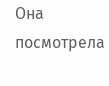Она посмотрела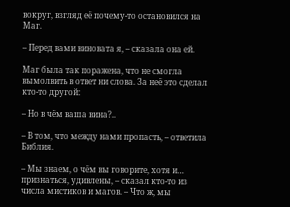вокруг, взгляд её почему-то остановился на Маг.

– Перед вами виновата я, – сказала она ей.

Маг была так поражена, что не смогла вымолвить в ответ ни слова. За неё это сделал кто-то другой:

– Но в чём ваша вина?..

– В том, что между нами пропасть, – ответила Библия.

– Мы знаем, о чём вы говорите, хотя и… признаться, удивлены, – сказал кто-то из числа мистиков и магов. – Что ж, мы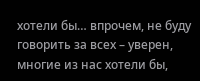хотели бы… впрочем, не буду говорить за всех – уверен, многие из нас хотели бы,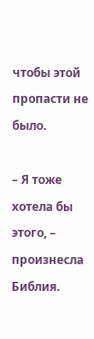чтобы этой пропасти не было.

– Я тоже хотела бы этого, – произнесла Библия.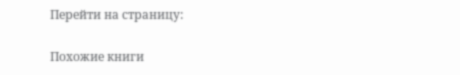Перейти на страницу:

Похожие книги